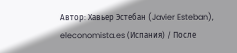Автор: Хавьер Эстебан (Javier Esteban), eleconomista.es (Испания) / После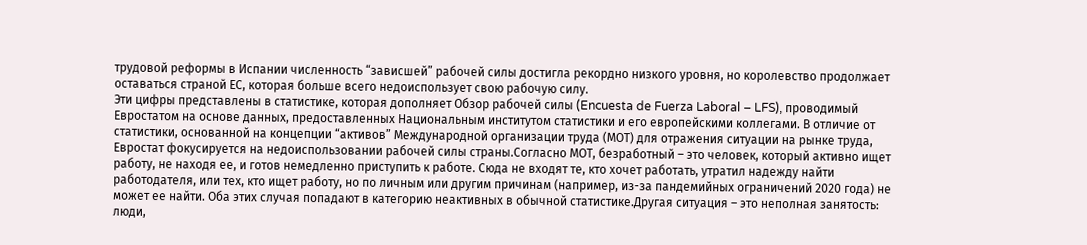трудовой реформы в Испании численность “зависшей” рабочей силы достигла рекордно низкого уровня, но королевство продолжает оставаться страной ЕС, которая больше всего недоиспользует свою рабочую силу.
Эти цифры представлены в статистике, которая дополняет Обзор рабочей силы (Encuesta de Fuerza Laboral – LFS), проводимый Евростатом на основе данных, предоставленных Национальным институтом статистики и его европейскими коллегами. В отличие от статистики, основанной на концепции “активов” Международной организации труда (МОТ) для отражения ситуации на рынке труда, Евростат фокусируется на недоиспользовании рабочей силы страны.Согласно МОТ, безработный – это человек, который активно ищет работу, не находя ее, и готов немедленно приступить к работе. Сюда не входят те, кто хочет работать, утратил надежду найти работодателя, или тех, кто ищет работу, но по личным или другим причинам (например, из-за пандемийных ограничений 2020 года) не может ее найти. Оба этих случая попадают в категорию неактивных в обычной статистике.Другая ситуация – это неполная занятость: люди,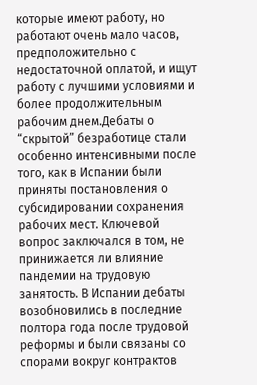которые имеют работу, но работают очень мало часов, предположительно с недостаточной оплатой, и ищут работу с лучшими условиями и более продолжительным рабочим днем.Дебаты о “скрытой” безработице стали особенно интенсивными после того, как в Испании были приняты постановления о субсидировании сохранения рабочих мест. Ключевой вопрос заключался в том, не принижается ли влияние пандемии на трудовую занятость. В Испании дебаты возобновились в последние полтора года после трудовой реформы и были связаны со спорами вокруг контрактов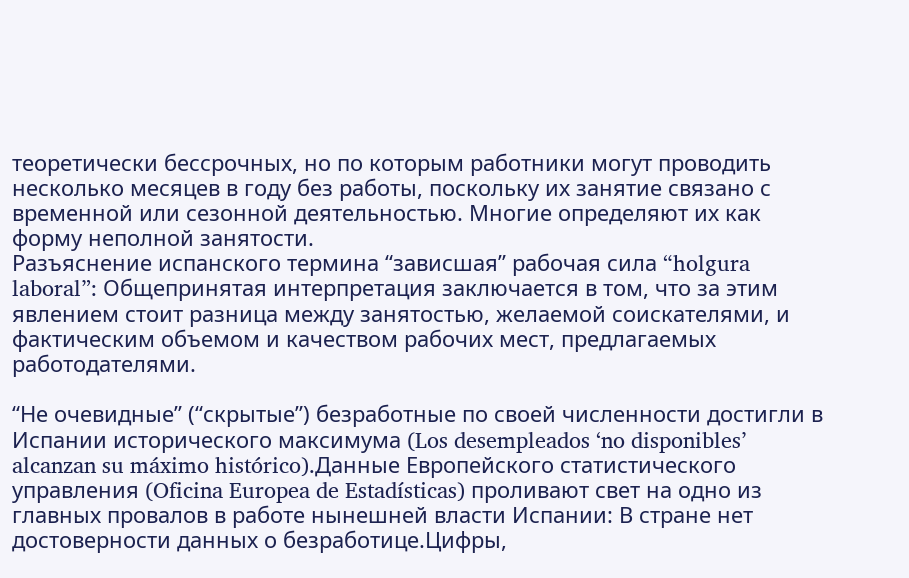теоретически бессрочных, но по которым работники могут проводить несколько месяцев в году без работы, поскольку их занятие связано с временной или сезонной деятельностью. Многие определяют их как форму неполной занятости.
Разъяснение испанского термина “зависшая” рабочая сила “holgura laboral”: Общепринятая интерпретация заключается в том, что за этим явлением стоит разница между занятостью, желаемой соискателями, и фактическим объемом и качеством рабочих мест, предлагаемых работодателями.

“Не очевидные” (“скрытые”) безработные по своей численности достигли в Испании исторического максимума (Los desempleados ‘no disponibles’ alcanzan su máximo histórico).Данные Европейского статистического управления (Oficina Europea de Estadísticas) проливают свет на одно из главных провалов в работе нынешней власти Испании: В стране нет достоверности данных о безработице.Цифры,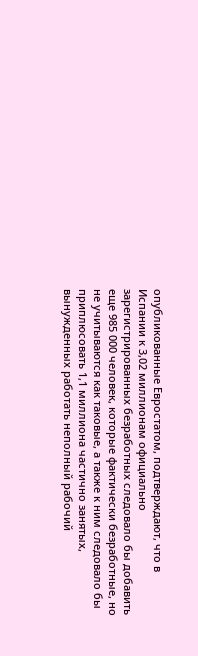опубликованные Евростатом, подтверждают, что в Испании к 3,02 миллионам официально зарегистрированных безработных следовало бы добавить еще 985 000 человек, которые фактически безработные, но не учитываются как таковые, а также к ним следовало бы приплюсовать 1,1 миллиона частично занятых, вынужденных работать неполный рабочий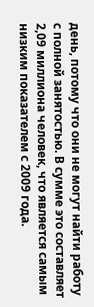день, потому что они не могут найти работу с полной занятостью. В сумме это составляет 2,09 миллиона человек, что является самым низким показателем с 2009 года.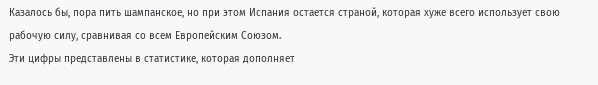Казалось бы, пора пить шампанское, но при этом Испания остается страной, которая хуже всего использует свою рабочую силу, сравнивая со всем Европейским Союзом.
Эти цифры представлены в статистике, которая дополняет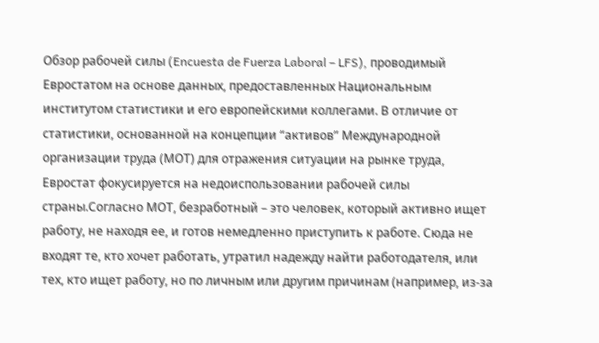Обзор рабочей силы (Encuesta de Fuerza Laboral – LFS), проводимый Евростатом на основе данных, предоставленных Национальным институтом статистики и его европейскими коллегами. В отличие от статистики, основанной на концепции “активов” Международной организации труда (МОТ) для отражения ситуации на рынке труда, Евростат фокусируется на недоиспользовании рабочей силы страны.Согласно МОТ, безработный – это человек, который активно ищет работу, не находя ее, и готов немедленно приступить к работе. Сюда не входят те, кто хочет работать, утратил надежду найти работодателя, или тех, кто ищет работу, но по личным или другим причинам (например, из-за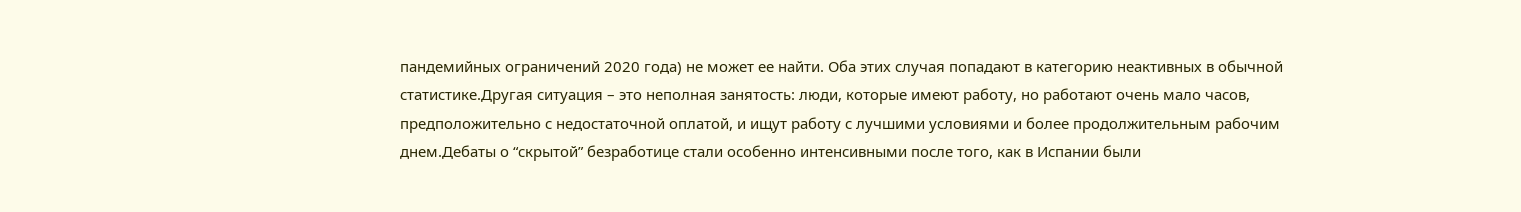пандемийных ограничений 2020 года) не может ее найти. Оба этих случая попадают в категорию неактивных в обычной статистике.Другая ситуация – это неполная занятость: люди, которые имеют работу, но работают очень мало часов, предположительно с недостаточной оплатой, и ищут работу с лучшими условиями и более продолжительным рабочим днем.Дебаты о “скрытой” безработице стали особенно интенсивными после того, как в Испании были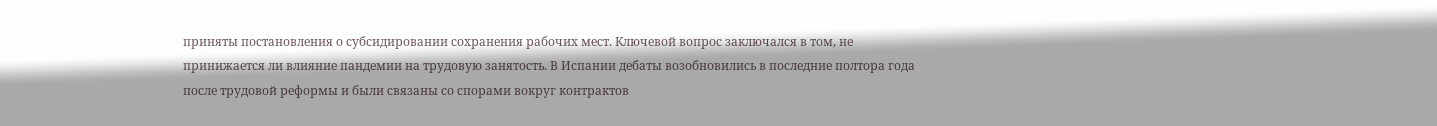приняты постановления о субсидировании сохранения рабочих мест. Ключевой вопрос заключался в том, не принижается ли влияние пандемии на трудовую занятость. В Испании дебаты возобновились в последние полтора года после трудовой реформы и были связаны со спорами вокруг контрактов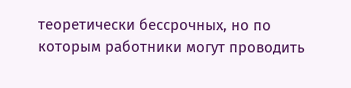теоретически бессрочных, но по которым работники могут проводить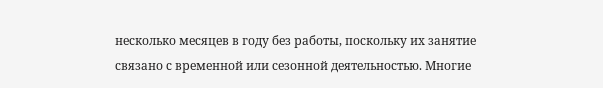несколько месяцев в году без работы, поскольку их занятие связано с временной или сезонной деятельностью. Многие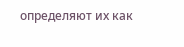определяют их как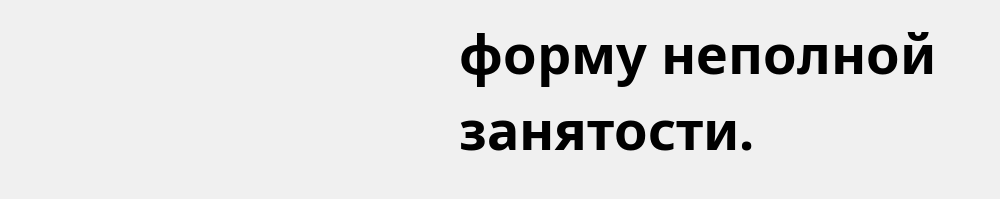форму неполной занятости.